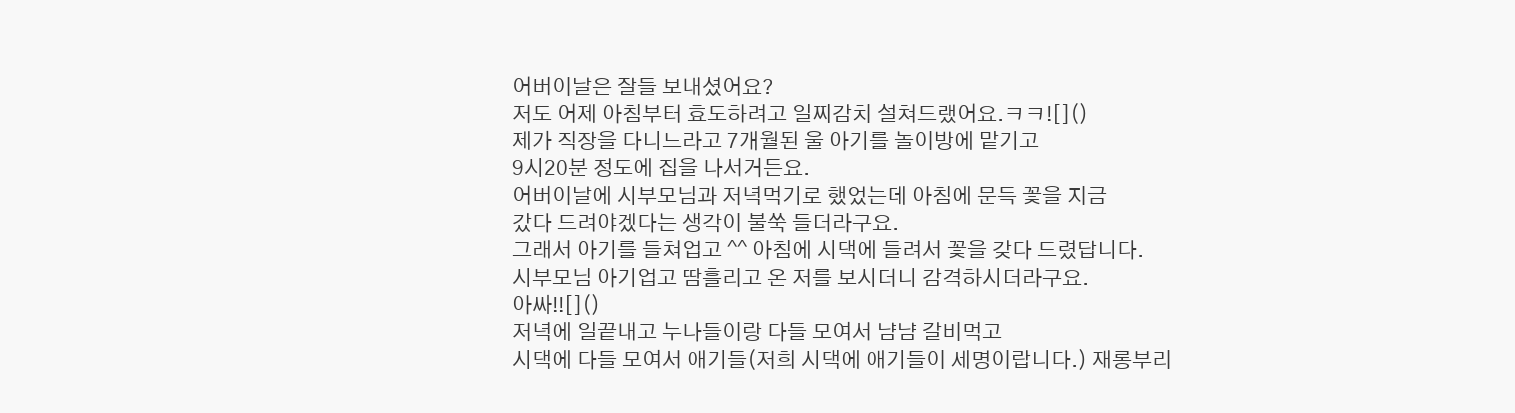어버이날은 잘들 보내셨어요?
저도 어제 아침부터 효도하려고 일찌감치 설쳐드랬어요.ㅋㅋ![]()
제가 직장을 다니느라고 7개월된 울 아기를 놀이방에 맡기고
9시20분 정도에 집을 나서거든요.
어버이날에 시부모님과 저녁먹기로 했었는데 아침에 문득 꽃을 지금
갔다 드려야겠다는 생각이 불쑥 들더라구요.
그래서 아기를 들쳐업고 ^^ 아침에 시댁에 들려서 꽃을 갖다 드렸답니다.
시부모님 아기업고 땀흘리고 온 저를 보시더니 감격하시더라구요.
아싸!![]()
저녁에 일끝내고 누나들이랑 다들 모여서 냠냠 갈비먹고
시댁에 다들 모여서 애기들(저희 시댁에 애기들이 세명이랍니다.) 재롱부리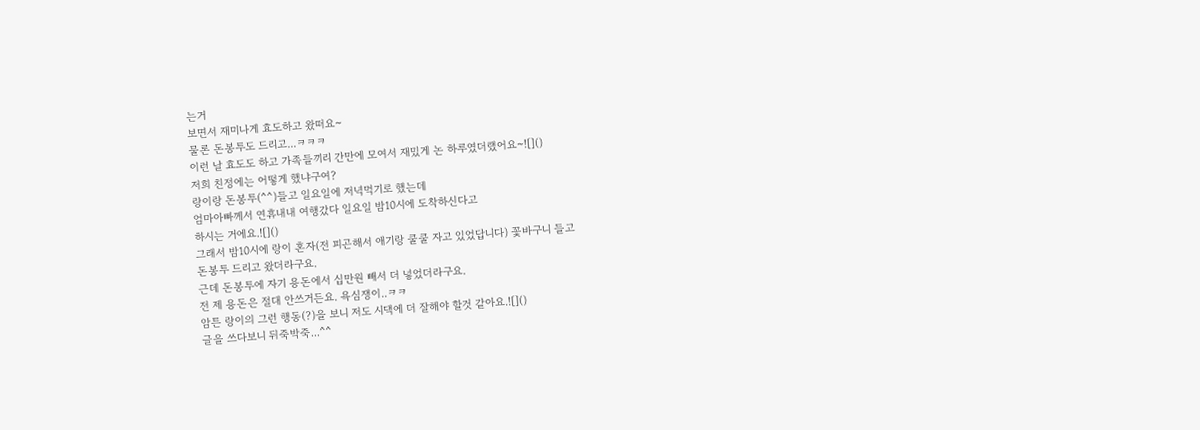는거
보면서 재미나게 효도하고 왔떠요~
물론 돈봉투도 드리고...ㅋㅋㅋ
이런 날 효도도 하고 가족들끼리 간만에 모여서 재밌게 논 하루였더랬어요~![]()
저희 친정에는 어떻게 했냐구여?
랑이랑 돈봉투(^^)들고 일요일에 저녁먹기로 했는데
엄마아빠께서 연휴내내 여행갔다 일요일 밤10시에 도착하신다고
하시는 거에요.![]()
그래서 밤10시에 랑이 혼자(전 피곤해서 애기랑 쿨쿨 자고 있었답니다) 꽃바구니 들고
돈봉투 드리고 왔더라구요.
근데 돈봉투에 자기 용돈에서 십만원 빼서 더 넣었더라구요.
전 제 용돈은 절대 안쓰거든요. 욕심쟁이..ㅋㅋ
암튼 랑이의 그런 행동(?)을 보니 저도 시댁에 더 잘해야 할것 같아요.![]()
글을 쓰다보니 뒤죽박죽...^^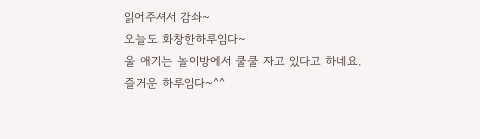읽어주셔서 감솨~
오늘도 화창한하루임다~
울 애기는 놀이방에서 쿨쿨 자고 있다고 하네요.
즐거운 하루임다~^^